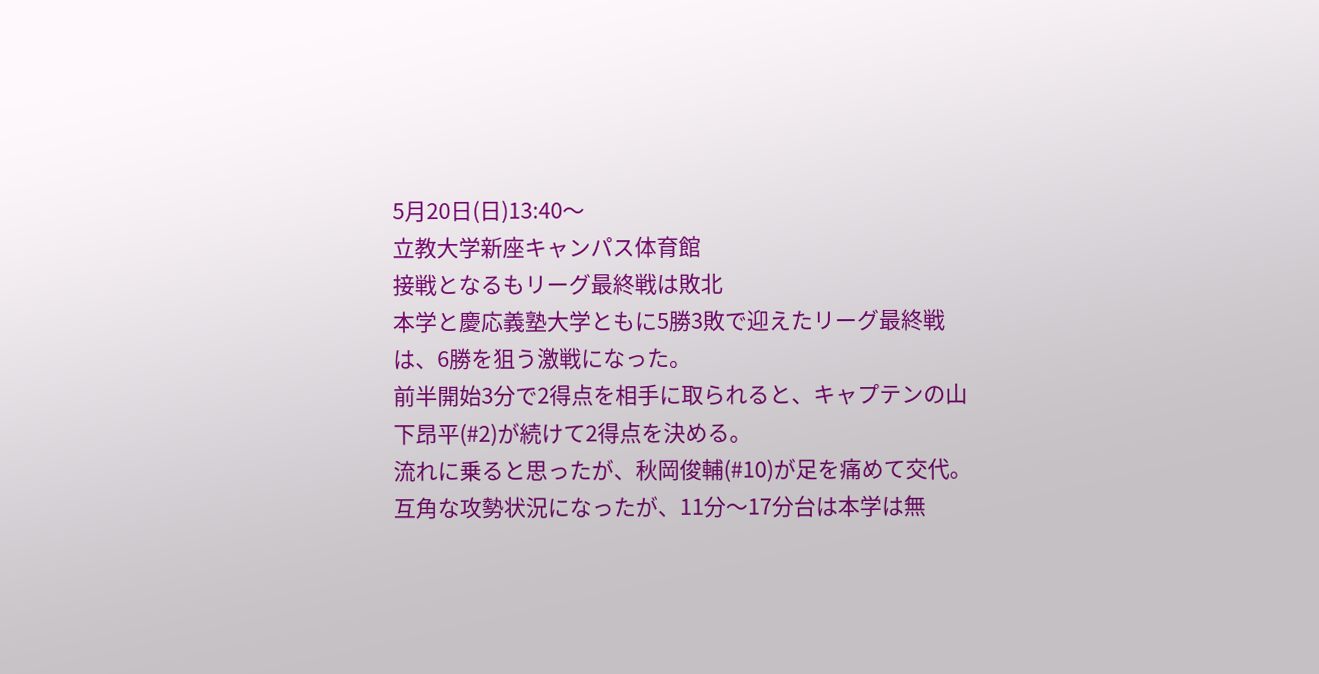5月20日(日)13:40〜
立教大学新座キャンパス体育館
接戦となるもリーグ最終戦は敗北
本学と慶応義塾大学ともに5勝3敗で迎えたリーグ最終戦は、6勝を狙う激戦になった。
前半開始3分で2得点を相手に取られると、キャプテンの山下昂平(#2)が続けて2得点を決める。
流れに乗ると思ったが、秋岡俊輔(#10)が足を痛めて交代。互角な攻勢状況になったが、11分〜17分台は本学は無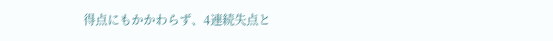得点にもかかわらず、4連続失点と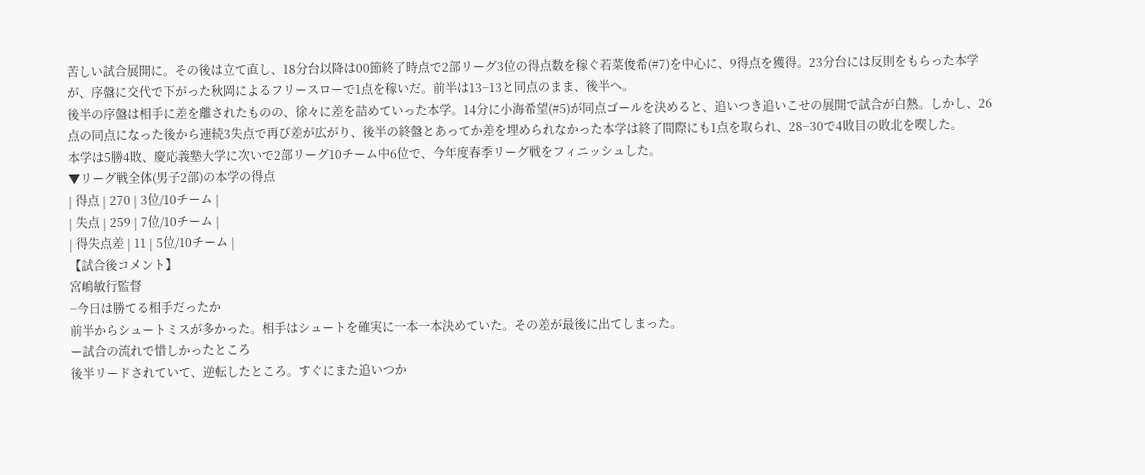苦しい試合展開に。その後は立て直し、18分台以降は00節終了時点で2部リーグ3位の得点数を稼ぐ若菜俊希(#7)を中心に、9得点を獲得。23分台には反則をもらった本学が、序盤に交代で下がった秋岡によるフリースローで1点を稼いだ。前半は13−13と同点のまま、後半へ。
後半の序盤は相手に差を離されたものの、徐々に差を詰めていった本学。14分に小海希望(#5)が同点ゴールを決めると、追いつき追いこせの展開で試合が白熱。しかし、26点の同点になった後から連続3失点で再び差が広がり、後半の終盤とあってか差を埋められなかった本学は終了間際にも1点を取られ、28−30で4敗目の敗北を喫した。
本学は5勝4敗、慶応義塾大学に次いで2部リーグ10チーム中6位で、今年度春季リーグ戦をフィニッシュした。
▼リーグ戦全体(男子2部)の本学の得点
| 得点 | 270 | 3位/10チーム |
| 失点 | 259 | 7位/10チーム |
| 得失点差 | 11 | 5位/10チーム |
【試合後コメント】
宮嶋敏行監督
−今日は勝てる相手だったか
前半からシュートミスが多かった。相手はシュートを確実に一本一本決めていた。その差が最後に出てしまった。
ー試合の流れで惜しかったところ
後半リードされていて、逆転したところ。すぐにまた追いつか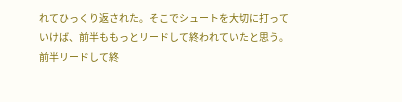れてひっくり返された。そこでシュートを大切に打っていけば、前半ももっとリードして終われていたと思う。前半リードして終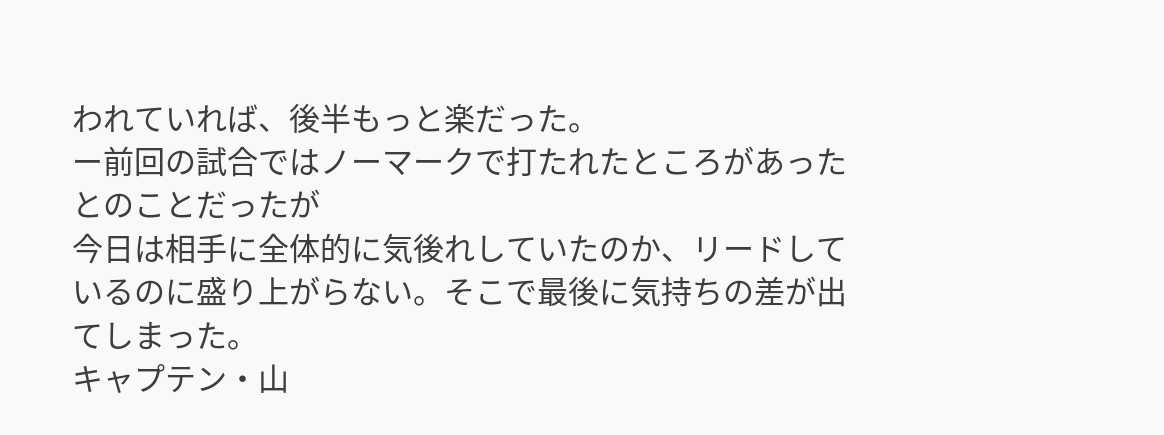われていれば、後半もっと楽だった。
ー前回の試合ではノーマークで打たれたところがあったとのことだったが
今日は相手に全体的に気後れしていたのか、リードしているのに盛り上がらない。そこで最後に気持ちの差が出てしまった。
キャプテン・山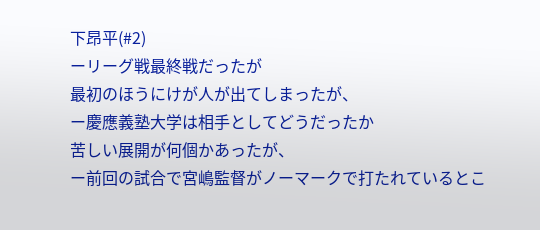下昂平(#2)
ーリーグ戦最終戦だったが
最初のほうにけが人が出てしまったが、
ー慶應義塾大学は相手としてどうだったか
苦しい展開が何個かあったが、
ー前回の試合で宮嶋監督がノーマークで打たれているとこ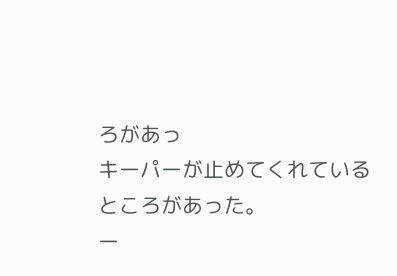ろがあっ
キーパーが止めてくれているところがあった。
ー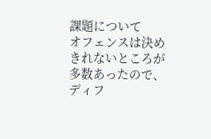課題について
オフェンスは決めきれないところが多数あったので、
ディフ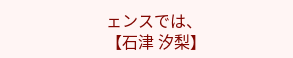ェンスでは、
【石津 汐梨】